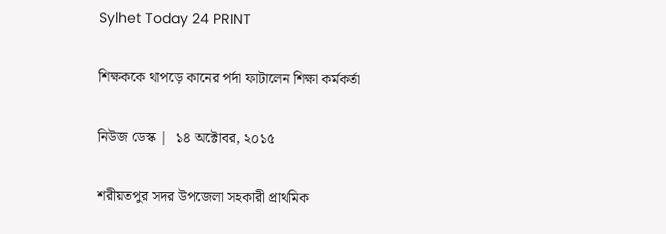Sylhet Today 24 PRINT

শিক্ষককে থাপড়ে কানের পর্দা ফাটালেন শিক্ষা কর্মকর্তা

নিউজ ডেস্ক |  ১৪ অক্টোবর, ২০১৫

শরীয়তপুর সদর উপজেলা সহকারী প্রাথমিক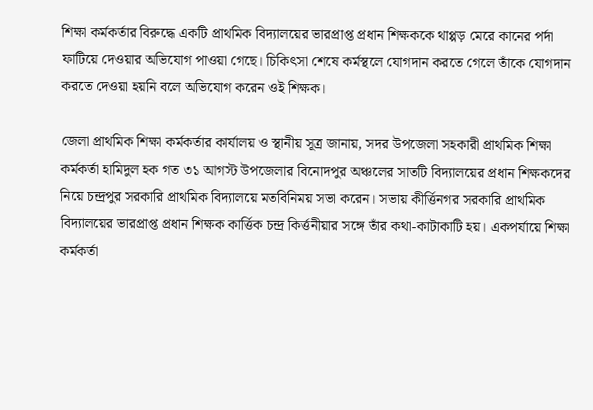শিক্ষা কর্মকর্তার বিরুদ্ধে একটি প্রাথমিক বিদ্যালয়ের ভারপ্রাপ্ত প্রধান শিক্ষককে থাপ্পড় মেরে কানের পর্দা ফাটিয়ে দেওয়ার অভিযোগ পাওয়া গেছে। চিকিৎসা শেষে কর্মস্থলে যোগদান করতে গেলে তাঁকে যোগদান করতে দেওয়া হয়নি বলে অভিযোগ করেন ওই শিক্ষক।

জেলা প্রাথমিক শিক্ষা কর্মকর্তার কার্যালয় ও স্থানীয় সূত্র জানায়, সদর উপজেলা সহকারী প্রাথমিক শিক্ষা কর্মকর্তা হামিদুল হক গত ৩১ আগস্ট উপজেলার বিনোদপুর অঞ্চলের সাতটি বিদ্যালয়ের প্রধান শিক্ষকদের নিয়ে চন্দ্রপুর সরকারি প্রাথমিক বিদ্যালয়ে মতবিনিময় সভা করেন। সভায় কীর্ত্তিনগর সরকারি প্রাথমিক বিদ্যালয়ের ভারপ্রাপ্ত প্রধান শিক্ষক কার্ত্তিক চন্দ্র কির্ত্তনীয়ার সঙ্গে তাঁর কথা-কাটাকাটি হয়। একপর্যায়ে শিক্ষা কর্মকর্তা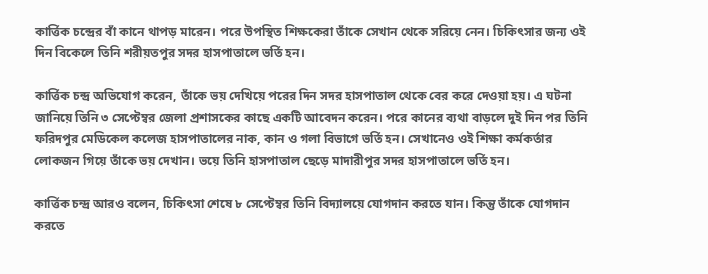কার্ত্তিক চন্দ্রের বাঁ কানে থাপড় মারেন। পরে উপস্থিত শিক্ষকেরা তাঁকে সেখান থেকে সরিয়ে নেন। চিকিৎসার জন্য ওই দিন বিকেলে তিনি শরীয়তপুর সদর হাসপাতালে ভর্তি হন।

কার্ত্তিক চন্দ্র অভিযোগ করেন, তাঁকে ভয় দেখিয়ে পরের দিন সদর হাসপাতাল থেকে বের করে দেওয়া হয়। এ ঘটনা জানিয়ে তিনি ৩ সেপ্টেম্বর জেলা প্রশাসকের কাছে একটি আবেদন করেন। পরে কানের ব্যথা বাড়লে দুই দিন পর তিনি ফরিদপুর মেডিকেল কলেজ হাসপাতালের নাক, কান ও গলা বিভাগে ভর্তি হন। সেখানেও ওই শিক্ষা কর্মকর্তার লোকজন গিয়ে তাঁকে ভয় দেখান। ভয়ে তিনি হাসপাতাল ছেড়ে মাদারীপুর সদর হাসপাতালে ভর্তি হন।

কার্ত্তিক চন্দ্র আরও বলেন, চিকিৎসা শেষে ৮ সেপ্টেম্বর তিনি বিদ্যালয়ে যোগদান করতে যান। কিন্তু তাঁকে যোগদান করতে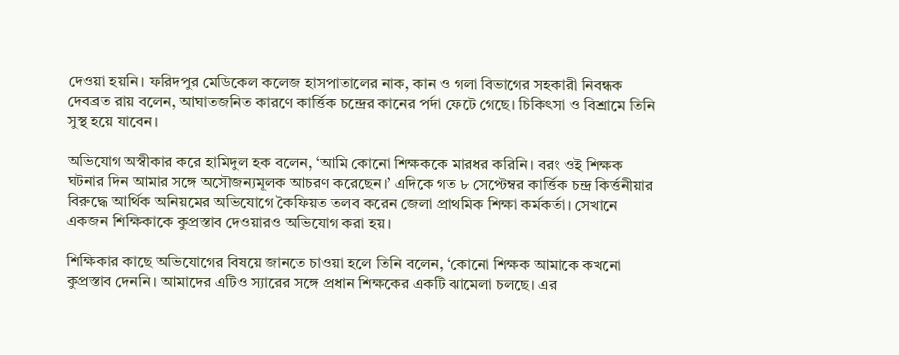দেওয়া হয়নি। ফরিদপুর মেডিকেল কলেজ হাসপাতালের নাক, কান ও গলা বিভাগের সহকারী নিবন্ধক দেবব্রত রায় বলেন, আঘাতজনিত কারণে কার্ত্তিক চন্দ্রের কানের পর্দা ফেটে গেছে। চিকিৎসা ও বিশ্রামে তিনি সুস্থ হয়ে যাবেন।

অভিযোগ অস্বীকার করে হামিদুল হক বলেন, ‘আমি কোনো শিক্ষককে মারধর করিনি। বরং ওই শিক্ষক ঘটনার দিন আমার সঙ্গে অসৌজন্যমূলক আচরণ করেছেন।’ এদিকে গত ৮ সেপ্টেম্বর কার্ত্তিক চন্দ্র কির্ত্তনীয়ার বিরুদ্ধে আর্থিক অনিয়মের অভিযোগে কৈফিয়ত তলব করেন জেলা প্রাথমিক শিক্ষা কর্মকর্তা। সেখানে একজন শিক্ষিকাকে কুপ্রস্তাব দেওয়ারও অভিযোগ করা হয়।

শিক্ষিকার কাছে অভিযোগের বিষয়ে জানতে চাওয়া হলে তিনি বলেন, ‘কোনো শিক্ষক আমাকে কখনো কুপ্রস্তাব দেননি। আমাদের এটিও স্যারের সঙ্গে প্রধান শিক্ষকের একটি ঝামেলা চলছে। এর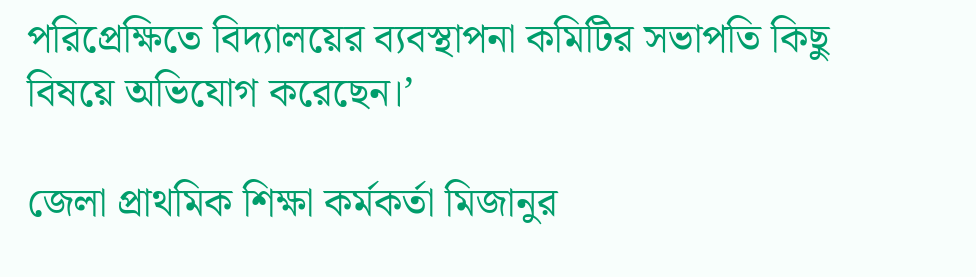পরিপ্রেক্ষিতে বিদ্যালয়ের ব্যবস্থাপনা কমিটির সভাপতি কিছু বিষয়ে অভিযোগ করেছেন।’

জেলা প্রাথমিক শিক্ষা কর্মকর্তা মিজানুর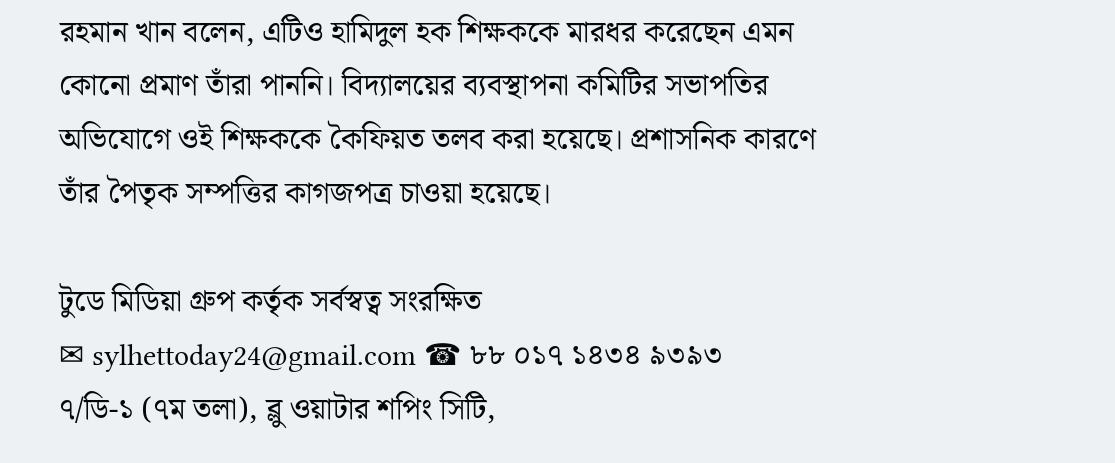রহমান খান বলেন, এটিও হামিদুল হক শিক্ষককে মারধর করেছেন এমন কোনো প্রমাণ তাঁরা পাননি। বিদ্যালয়ের ব্যবস্থাপনা কমিটির সভাপতির অভিযোগে ওই শিক্ষককে কৈফিয়ত তলব করা হয়েছে। প্রশাসনিক কারণে তাঁর পৈতৃক সম্পত্তির কাগজপত্র চাওয়া হয়েছে।

টুডে মিডিয়া গ্রুপ কর্তৃক সর্বস্বত্ব সংরক্ষিত
✉ sylhettoday24@gmail.com ☎ ৮৮ ০১৭ ১৪৩৪ ৯৩৯৩
৭/ডি-১ (৭ম তলা), ব্লু ওয়াটার শপিং সিটি,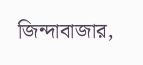জিন্দাবাজার,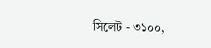সিলেট - ৩১০০,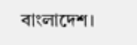বাংলাদেশ।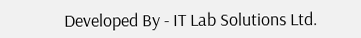Developed By - IT Lab Solutions Ltd.